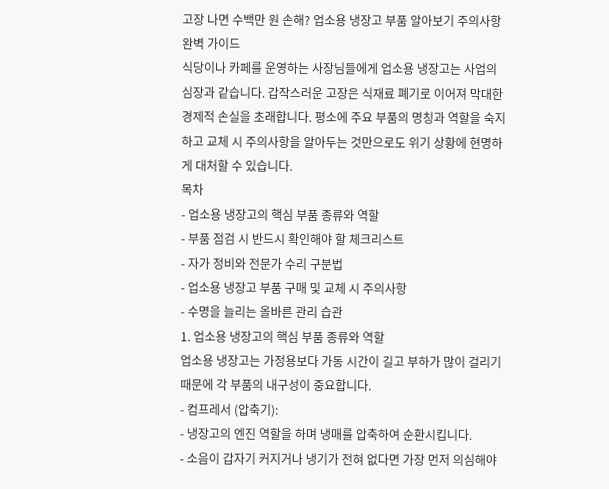고장 나면 수백만 원 손해? 업소용 냉장고 부품 알아보기 주의사항 완벽 가이드
식당이나 카페를 운영하는 사장님들에게 업소용 냉장고는 사업의 심장과 같습니다. 갑작스러운 고장은 식재료 폐기로 이어져 막대한 경제적 손실을 초래합니다. 평소에 주요 부품의 명칭과 역할을 숙지하고 교체 시 주의사항을 알아두는 것만으로도 위기 상황에 현명하게 대처할 수 있습니다.
목차
- 업소용 냉장고의 핵심 부품 종류와 역할
- 부품 점검 시 반드시 확인해야 할 체크리스트
- 자가 정비와 전문가 수리 구분법
- 업소용 냉장고 부품 구매 및 교체 시 주의사항
- 수명을 늘리는 올바른 관리 습관
1. 업소용 냉장고의 핵심 부품 종류와 역할
업소용 냉장고는 가정용보다 가동 시간이 길고 부하가 많이 걸리기 때문에 각 부품의 내구성이 중요합니다.
- 컴프레서 (압축기):
- 냉장고의 엔진 역할을 하며 냉매를 압축하여 순환시킵니다.
- 소음이 갑자기 커지거나 냉기가 전혀 없다면 가장 먼저 의심해야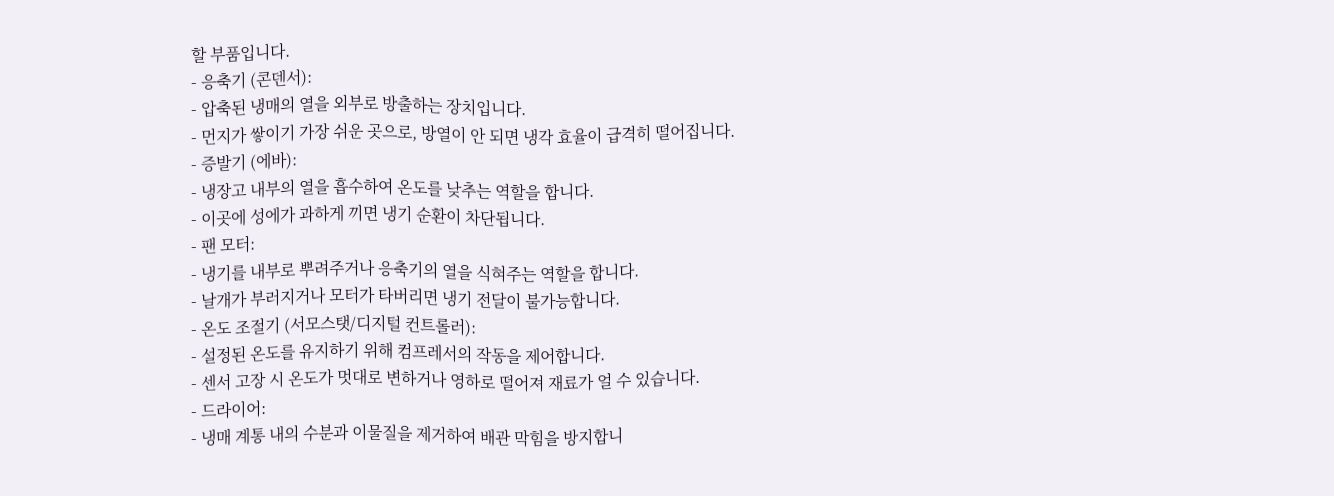할 부품입니다.
- 응축기 (콘덴서):
- 압축된 냉매의 열을 외부로 방출하는 장치입니다.
- 먼지가 쌓이기 가장 쉬운 곳으로, 방열이 안 되면 냉각 효율이 급격히 떨어집니다.
- 증발기 (에바):
- 냉장고 내부의 열을 흡수하여 온도를 낮추는 역할을 합니다.
- 이곳에 성에가 과하게 끼면 냉기 순환이 차단됩니다.
- 팬 모터:
- 냉기를 내부로 뿌려주거나 응축기의 열을 식혀주는 역할을 합니다.
- 날개가 부러지거나 모터가 타버리면 냉기 전달이 불가능합니다.
- 온도 조절기 (서모스탯/디지털 컨트롤러):
- 설정된 온도를 유지하기 위해 컴프레서의 작동을 제어합니다.
- 센서 고장 시 온도가 멋대로 변하거나 영하로 떨어져 재료가 얼 수 있습니다.
- 드라이어:
- 냉매 계통 내의 수분과 이물질을 제거하여 배관 막힘을 방지합니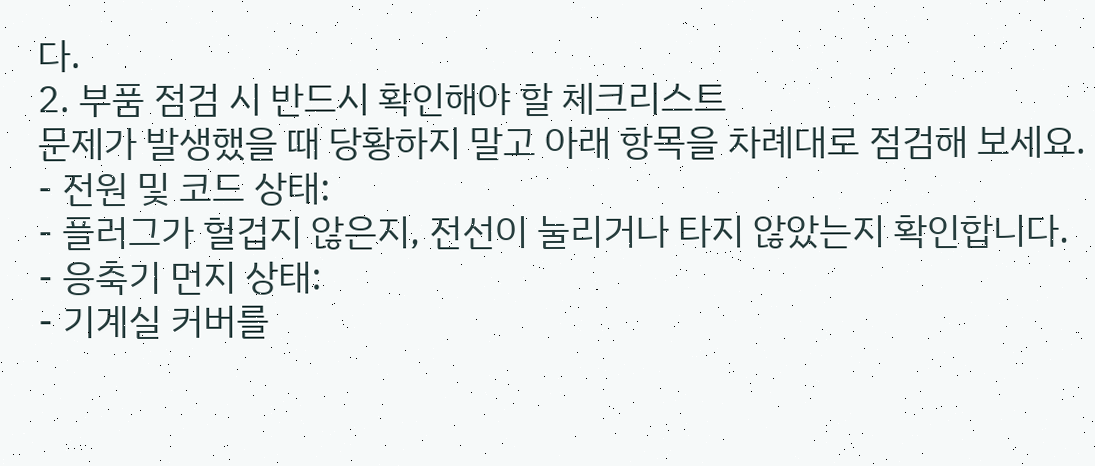다.
2. 부품 점검 시 반드시 확인해야 할 체크리스트
문제가 발생했을 때 당황하지 말고 아래 항목을 차례대로 점검해 보세요.
- 전원 및 코드 상태:
- 플러그가 헐겁지 않은지, 전선이 눌리거나 타지 않았는지 확인합니다.
- 응축기 먼지 상태:
- 기계실 커버를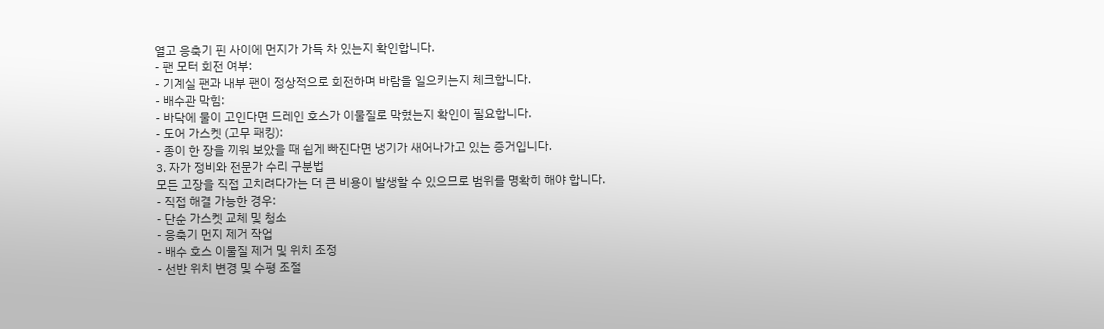열고 응축기 핀 사이에 먼지가 가득 차 있는지 확인합니다.
- 팬 모터 회전 여부:
- 기계실 팬과 내부 팬이 정상적으로 회전하며 바람을 일으키는지 체크합니다.
- 배수관 막힘:
- 바닥에 물이 고인다면 드레인 호스가 이물질로 막혔는지 확인이 필요합니다.
- 도어 가스켓 (고무 패킹):
- 종이 한 장을 끼워 보았을 때 쉽게 빠진다면 냉기가 새어나가고 있는 증거입니다.
3. 자가 정비와 전문가 수리 구분법
모든 고장을 직접 고치려다가는 더 큰 비용이 발생할 수 있으므로 범위를 명확히 해야 합니다.
- 직접 해결 가능한 경우:
- 단순 가스켓 교체 및 청소
- 응축기 먼지 제거 작업
- 배수 호스 이물질 제거 및 위치 조정
- 선반 위치 변경 및 수평 조절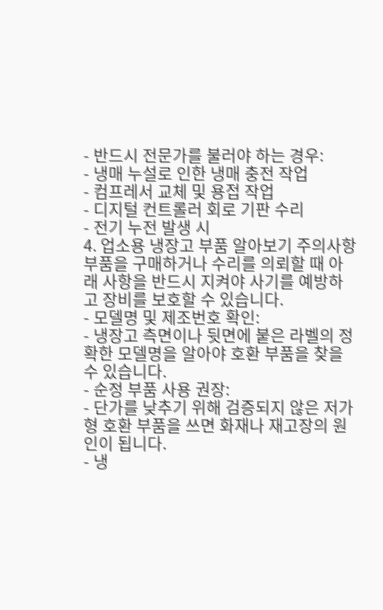- 반드시 전문가를 불러야 하는 경우:
- 냉매 누설로 인한 냉매 충전 작업
- 컴프레서 교체 및 용접 작업
- 디지털 컨트롤러 회로 기판 수리
- 전기 누전 발생 시
4. 업소용 냉장고 부품 알아보기 주의사항
부품을 구매하거나 수리를 의뢰할 때 아래 사항을 반드시 지켜야 사기를 예방하고 장비를 보호할 수 있습니다.
- 모델명 및 제조번호 확인:
- 냉장고 측면이나 뒷면에 붙은 라벨의 정확한 모델명을 알아야 호환 부품을 찾을 수 있습니다.
- 순정 부품 사용 권장:
- 단가를 낮추기 위해 검증되지 않은 저가형 호환 부품을 쓰면 화재나 재고장의 원인이 됩니다.
- 냉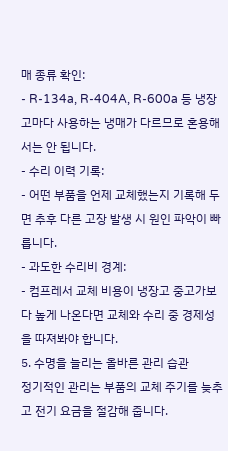매 종류 확인:
- R-134a, R-404A, R-600a 등 냉장고마다 사용하는 냉매가 다르므로 혼용해서는 안 됩니다.
- 수리 이력 기록:
- 어떤 부품을 언제 교체했는지 기록해 두면 추후 다른 고장 발생 시 원인 파악이 빠릅니다.
- 과도한 수리비 경계:
- 컴프레서 교체 비용이 냉장고 중고가보다 높게 나온다면 교체와 수리 중 경제성을 따져봐야 합니다.
5. 수명을 늘리는 올바른 관리 습관
정기적인 관리는 부품의 교체 주기를 늦추고 전기 요금을 절감해 줍니다.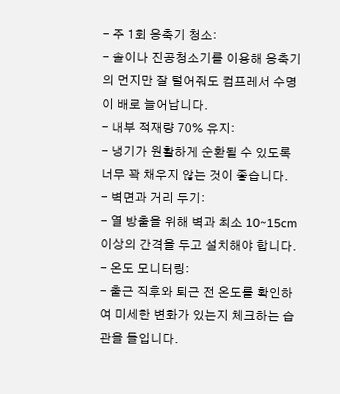- 주 1회 응축기 청소:
- 솔이나 진공청소기를 이용해 응축기의 먼지만 잘 털어줘도 컴프레서 수명이 배로 늘어납니다.
- 내부 적재량 70% 유지:
- 냉기가 원활하게 순환될 수 있도록 너무 꽉 채우지 않는 것이 좋습니다.
- 벽면과 거리 두기:
- 열 방출을 위해 벽과 최소 10~15cm 이상의 간격을 두고 설치해야 합니다.
- 온도 모니터링:
- 출근 직후와 퇴근 전 온도를 확인하여 미세한 변화가 있는지 체크하는 습관을 들입니다.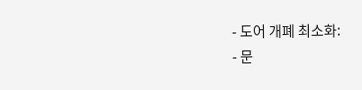- 도어 개폐 최소화:
- 문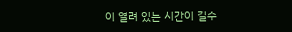이 열려 있는 시간이 길수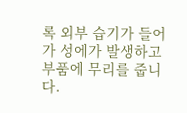록 외부 습기가 들어가 성에가 발생하고 부품에 무리를 줍니다.